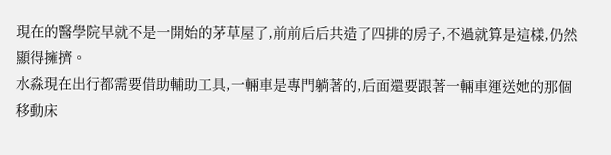現在的醫學院早就不是一開始的茅草屋了,前前后后共造了四排的房子,不過就算是這樣,仍然顯得擁擠。
水淼現在出行都需要借助輔助工具,一輛車是專門躺著的,后面還要跟著一輛車運送她的那個移動床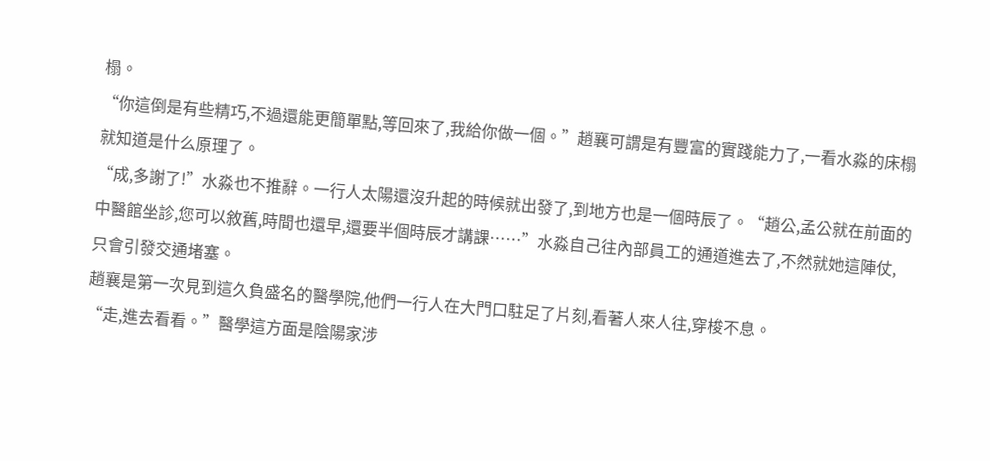榻。
“你這倒是有些精巧,不過還能更簡單點,等回來了,我給你做一個。”趙襄可謂是有豐富的實踐能力了,一看水淼的床榻就知道是什么原理了。
“成,多謝了!”水淼也不推辭。一行人太陽還沒升起的時候就出發了,到地方也是一個時辰了。“趙公,孟公就在前面的中醫館坐診,您可以敘舊,時間也還早,還要半個時辰才講課……”水淼自己往內部員工的通道進去了,不然就她這陣仗,只會引發交通堵塞。
趙襄是第一次見到這久負盛名的醫學院,他們一行人在大門口駐足了片刻,看著人來人往,穿梭不息。
“走,進去看看。”醫學這方面是陰陽家涉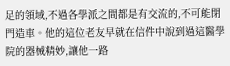足的領域,不過各學派之間都是有交流的,不可能閉門造車。他的這位老友早就在信件中說到過這醫學院的器械精妙,讓他一路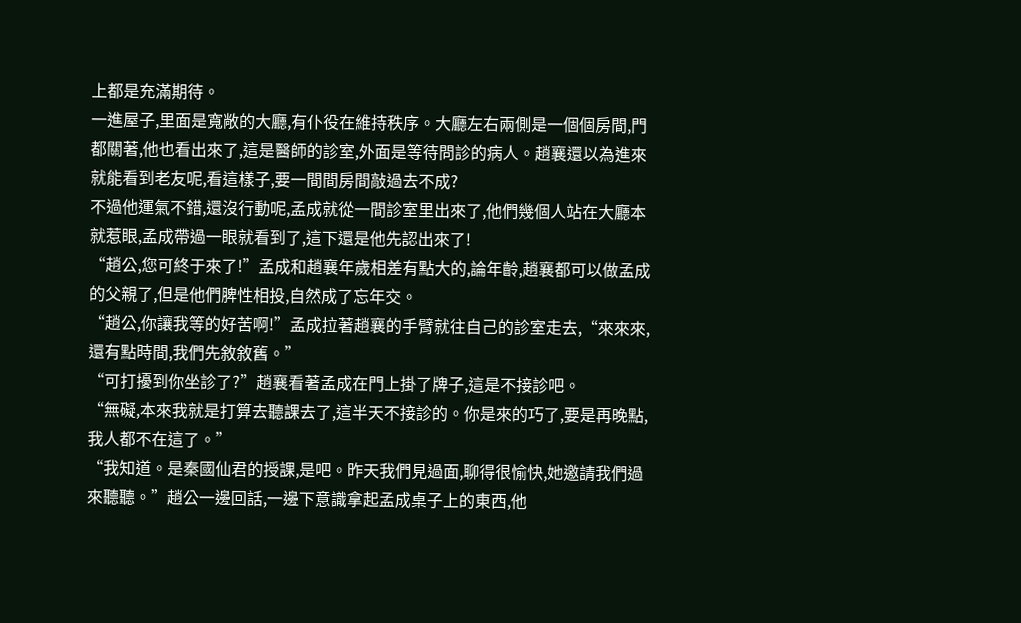上都是充滿期待。
一進屋子,里面是寬敞的大廳,有仆役在維持秩序。大廳左右兩側是一個個房間,門都關著,他也看出來了,這是醫師的診室,外面是等待問診的病人。趙襄還以為進來就能看到老友呢,看這樣子,要一間間房間敲過去不成?
不過他運氣不錯,還沒行動呢,孟成就從一間診室里出來了,他們幾個人站在大廳本就惹眼,孟成帶過一眼就看到了,這下還是他先認出來了!
“趙公,您可終于來了!”孟成和趙襄年歲相差有點大的,論年齡,趙襄都可以做孟成的父親了,但是他們脾性相投,自然成了忘年交。
“趙公,你讓我等的好苦啊!”孟成拉著趙襄的手臂就往自己的診室走去,“來來來,還有點時間,我們先敘敘舊。”
“可打擾到你坐診了?”趙襄看著孟成在門上掛了牌子,這是不接診吧。
“無礙,本來我就是打算去聽課去了,這半天不接診的。你是來的巧了,要是再晚點,我人都不在這了。”
“我知道。是秦國仙君的授課,是吧。昨天我們見過面,聊得很愉快,她邀請我們過來聽聽。”趙公一邊回話,一邊下意識拿起孟成桌子上的東西,他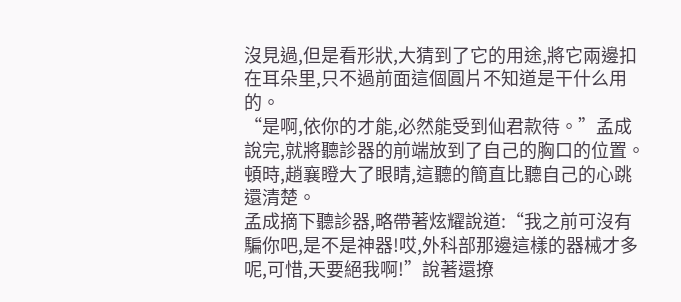沒見過,但是看形狀,大猜到了它的用途,將它兩邊扣在耳朵里,只不過前面這個圓片不知道是干什么用的。
“是啊,依你的才能,必然能受到仙君款待。”孟成說完,就將聽診器的前端放到了自己的胸口的位置。頓時,趙襄瞪大了眼睛,這聽的簡直比聽自己的心跳還清楚。
孟成摘下聽診器,略帶著炫耀說道:“我之前可沒有騙你吧,是不是神器!哎,外科部那邊這樣的器械才多呢,可惜,天要絕我啊!”說著還撩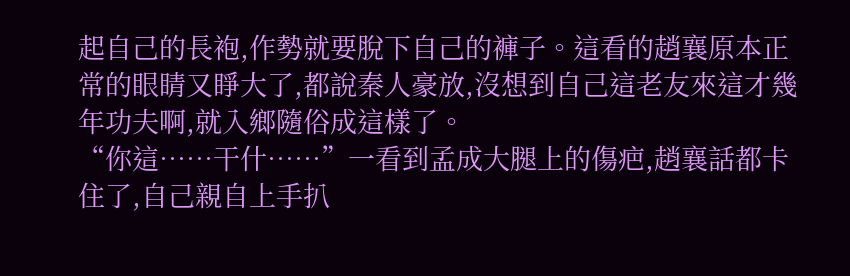起自己的長袍,作勢就要脫下自己的褲子。這看的趙襄原本正常的眼睛又睜大了,都說秦人豪放,沒想到自己這老友來這才幾年功夫啊,就入鄉隨俗成這樣了。
“你這……干什……”一看到孟成大腿上的傷疤,趙襄話都卡住了,自己親自上手扒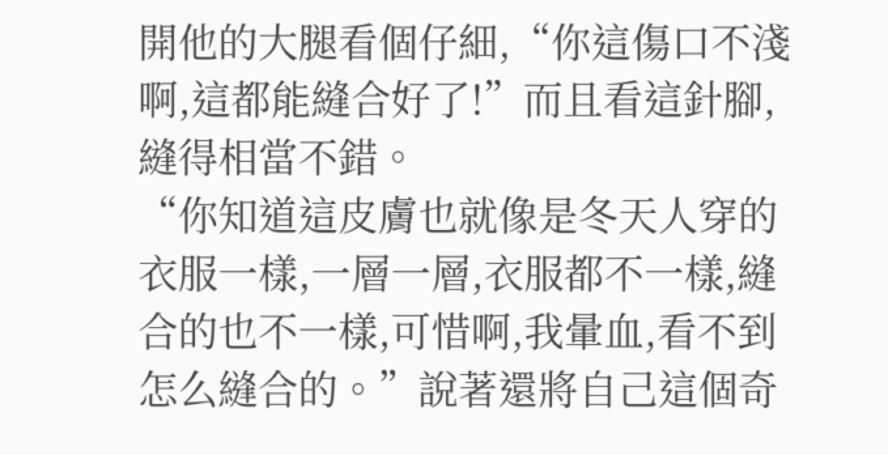開他的大腿看個仔細,“你這傷口不淺啊,這都能縫合好了!”而且看這針腳,縫得相當不錯。
“你知道這皮膚也就像是冬天人穿的衣服一樣,一層一層,衣服都不一樣,縫合的也不一樣,可惜啊,我暈血,看不到怎么縫合的。”說著還將自己這個奇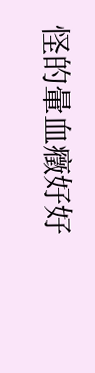怪的暈血癥好好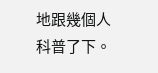地跟幾個人科普了下。